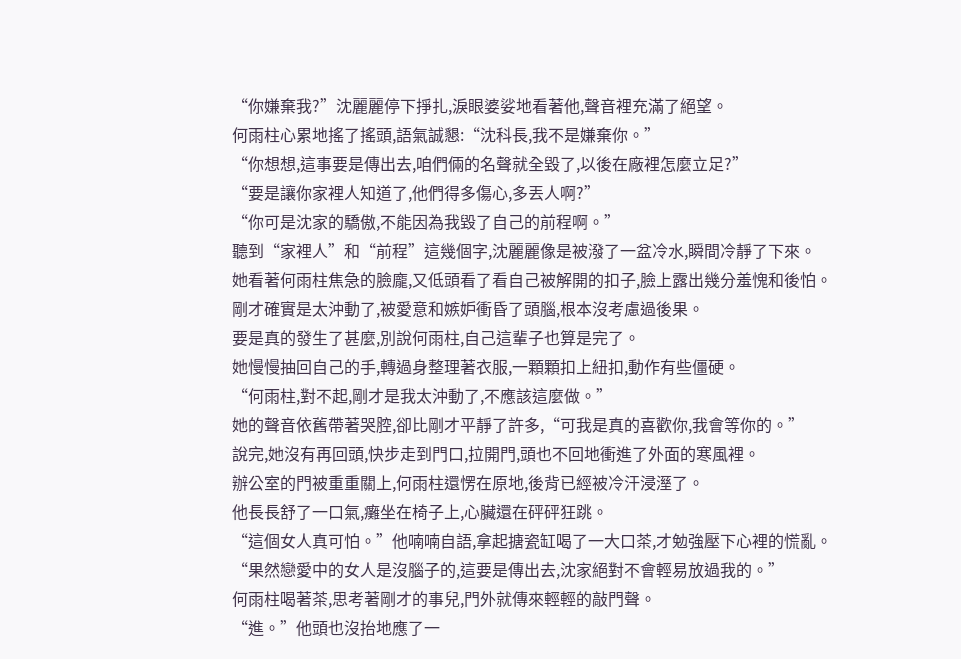“你嫌棄我?”沈麗麗停下掙扎,淚眼婆娑地看著他,聲音裡充滿了絕望。
何雨柱心累地搖了搖頭,語氣誠懇:“沈科長,我不是嫌棄你。”
“你想想,這事要是傳出去,咱們倆的名聲就全毀了,以後在廠裡怎麼立足?”
“要是讓你家裡人知道了,他們得多傷心,多丟人啊?”
“你可是沈家的驕傲,不能因為我毀了自己的前程啊。”
聽到“家裡人”和“前程”這幾個字,沈麗麗像是被潑了一盆冷水,瞬間冷靜了下來。
她看著何雨柱焦急的臉龐,又低頭看了看自己被解開的扣子,臉上露出幾分羞愧和後怕。
剛才確實是太沖動了,被愛意和嫉妒衝昏了頭腦,根本沒考慮過後果。
要是真的發生了甚麼,別說何雨柱,自己這輩子也算是完了。
她慢慢抽回自己的手,轉過身整理著衣服,一顆顆扣上紐扣,動作有些僵硬。
“何雨柱,對不起,剛才是我太沖動了,不應該這麼做。”
她的聲音依舊帶著哭腔,卻比剛才平靜了許多,“可我是真的喜歡你,我會等你的。”
說完,她沒有再回頭,快步走到門口,拉開門,頭也不回地衝進了外面的寒風裡。
辦公室的門被重重關上,何雨柱還愣在原地,後背已經被冷汗浸溼了。
他長長舒了一口氣,癱坐在椅子上,心臟還在砰砰狂跳。
“這個女人真可怕。”他喃喃自語,拿起搪瓷缸喝了一大口茶,才勉強壓下心裡的慌亂。
“果然戀愛中的女人是沒腦子的,這要是傳出去,沈家絕對不會輕易放過我的。”
何雨柱喝著茶,思考著剛才的事兒,門外就傳來輕輕的敲門聲。
“進。”他頭也沒抬地應了一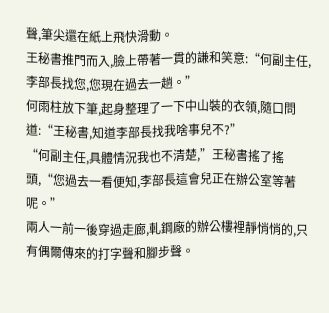聲,筆尖還在紙上飛快滑動。
王秘書推門而入,臉上帶著一貫的謙和笑意:“何副主任,李部長找您,您現在過去一趟。”
何雨柱放下筆,起身整理了一下中山裝的衣領,隨口問道:“王秘書,知道李部長找我啥事兒不?”
“何副主任,具體情況我也不清楚,”王秘書搖了搖頭,“您過去一看便知,李部長這會兒正在辦公室等著呢。”
兩人一前一後穿過走廊,軋鋼廠的辦公樓裡靜悄悄的,只有偶爾傳來的打字聲和腳步聲。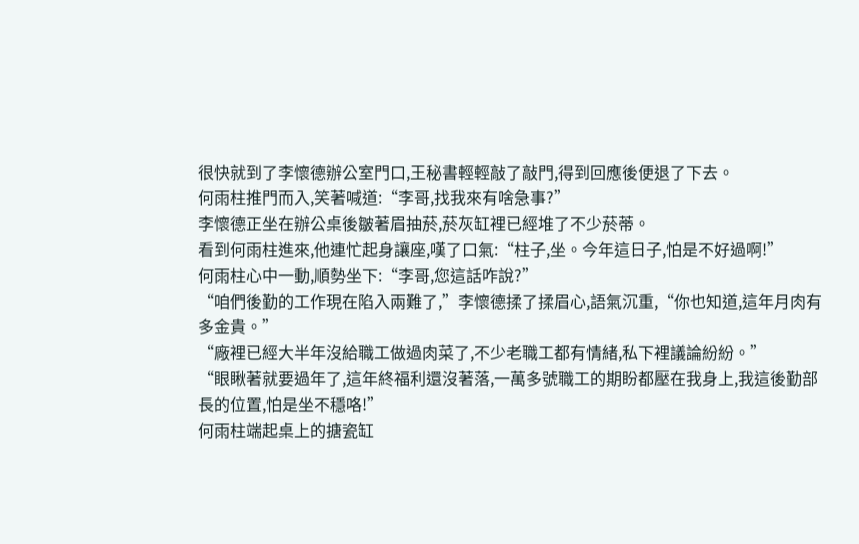很快就到了李懷德辦公室門口,王秘書輕輕敲了敲門,得到回應後便退了下去。
何雨柱推門而入,笑著喊道:“李哥,找我來有啥急事?”
李懷德正坐在辦公桌後皺著眉抽菸,菸灰缸裡已經堆了不少菸蒂。
看到何雨柱進來,他連忙起身讓座,嘆了口氣:“柱子,坐。今年這日子,怕是不好過啊!”
何雨柱心中一動,順勢坐下:“李哥,您這話咋說?”
“咱們後勤的工作現在陷入兩難了,”李懷德揉了揉眉心,語氣沉重,“你也知道,這年月肉有多金貴。”
“廠裡已經大半年沒給職工做過肉菜了,不少老職工都有情緒,私下裡議論紛紛。”
“眼瞅著就要過年了,這年終福利還沒著落,一萬多號職工的期盼都壓在我身上,我這後勤部長的位置,怕是坐不穩咯!”
何雨柱端起桌上的搪瓷缸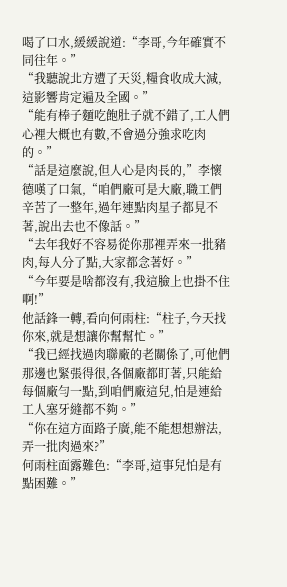喝了口水,緩緩說道:“李哥,今年確實不同往年。”
“我聽說北方遭了天災,糧食收成大減,這影響肯定遍及全國。”
“能有棒子麵吃飽肚子就不錯了,工人們心裡大概也有數,不會過分強求吃肉的。”
“話是這麼說,但人心是肉長的,”李懷德嘆了口氣,“咱們廠可是大廠,職工們辛苦了一整年,過年連點肉星子都見不著,說出去也不像話。”
“去年我好不容易從你那裡弄來一批豬肉,每人分了點,大家都念著好。”
“今年要是啥都沒有,我這臉上也掛不住啊!”
他話鋒一轉,看向何雨柱:“柱子,今天找你來,就是想讓你幫幫忙。”
“我已經找過肉聯廠的老關係了,可他們那邊也緊張得很,各個廠都盯著,只能給每個廠勻一點,到咱們廠這兒,怕是連給工人塞牙縫都不夠。”
“你在這方面路子廣,能不能想想辦法,弄一批肉過來?”
何雨柱面露難色:“李哥,這事兒怕是有點困難。”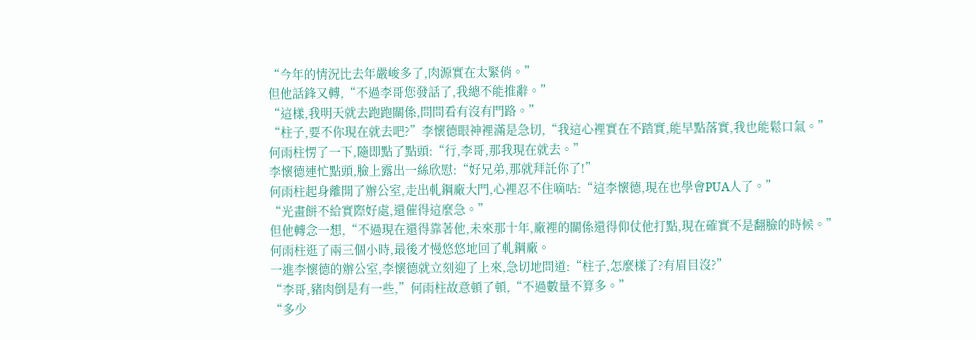“今年的情況比去年嚴峻多了,肉源實在太緊俏。”
但他話鋒又轉,“不過李哥您發話了,我總不能推辭。”
“這樣,我明天就去跑跑關係,問問看有沒有門路。”
“柱子,要不你現在就去吧?”李懷德眼神裡滿是急切,“我這心裡實在不踏實,能早點落實,我也能鬆口氣。”
何雨柱愣了一下,隨即點了點頭:“行,李哥,那我現在就去。”
李懷德連忙點頭,臉上露出一絲欣慰:“好兄弟,那就拜託你了!”
何雨柱起身離開了辦公室,走出軋鋼廠大門,心裡忍不住嘀咕:“這李懷德,現在也學會PUA人了。”
“光畫餅不給實際好處,還催得這麼急。”
但他轉念一想,“不過現在還得靠著他,未來那十年,廠裡的關係還得仰仗他打點,現在確實不是翻臉的時候。”
何雨柱逛了兩三個小時,最後才慢悠悠地回了軋鋼廠。
一進李懷德的辦公室,李懷德就立刻迎了上來,急切地問道:“柱子,怎麼樣了?有眉目沒?”
“李哥,豬肉倒是有一些,”何雨柱故意頓了頓,“不過數量不算多。”
“多少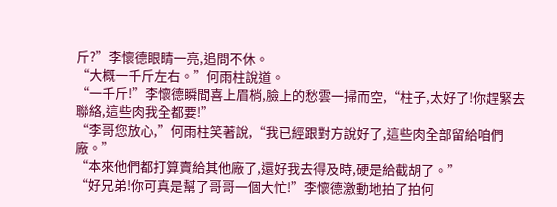斤?”李懷德眼睛一亮,追問不休。
“大概一千斤左右。”何雨柱說道。
“一千斤!”李懷德瞬間喜上眉梢,臉上的愁雲一掃而空,“柱子,太好了!你趕緊去聯絡,這些肉我全都要!”
“李哥您放心,”何雨柱笑著說,“我已經跟對方說好了,這些肉全部留給咱們廠。”
“本來他們都打算賣給其他廠了,還好我去得及時,硬是給截胡了。”
“好兄弟!你可真是幫了哥哥一個大忙!”李懷德激動地拍了拍何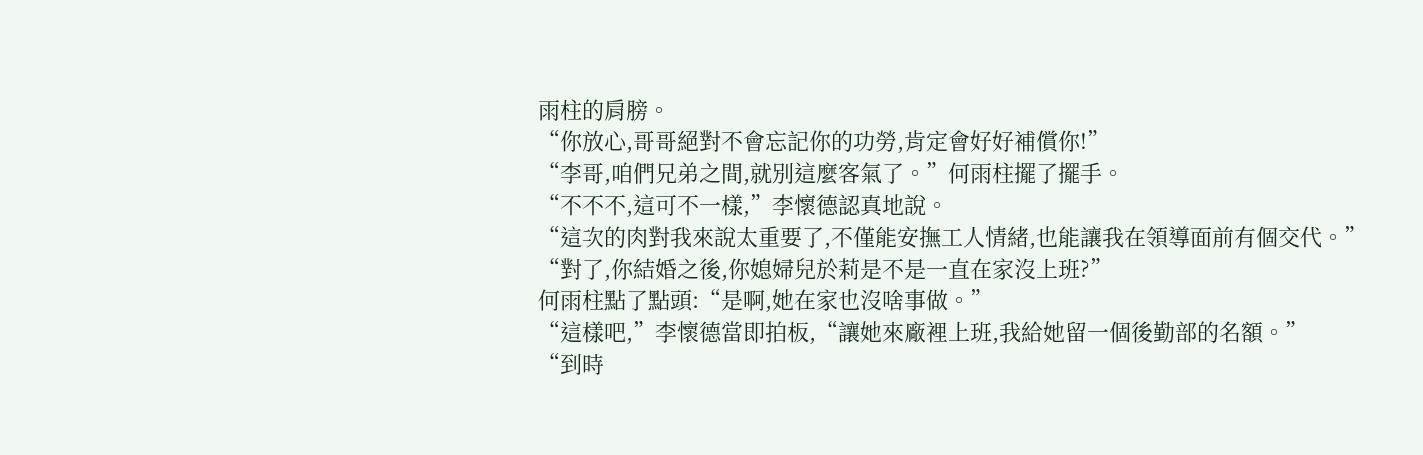雨柱的肩膀。
“你放心,哥哥絕對不會忘記你的功勞,肯定會好好補償你!”
“李哥,咱們兄弟之間,就別這麼客氣了。”何雨柱擺了擺手。
“不不不,這可不一樣,”李懷德認真地說。
“這次的肉對我來說太重要了,不僅能安撫工人情緒,也能讓我在領導面前有個交代。”
“對了,你結婚之後,你媳婦兒於莉是不是一直在家沒上班?”
何雨柱點了點頭:“是啊,她在家也沒啥事做。”
“這樣吧,”李懷德當即拍板,“讓她來廠裡上班,我給她留一個後勤部的名額。”
“到時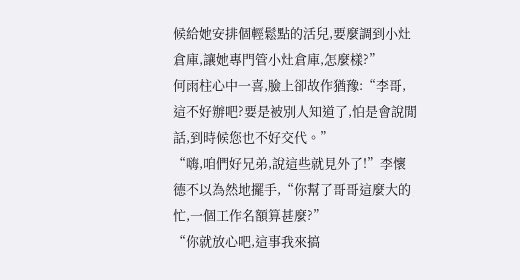候給她安排個輕鬆點的活兒,要麼調到小灶倉庫,讓她專門管小灶倉庫,怎麼樣?”
何雨柱心中一喜,臉上卻故作猶豫:“李哥,這不好辦吧?要是被別人知道了,怕是會說閒話,到時候您也不好交代。”
“嗨,咱們好兄弟,說這些就見外了!”李懷德不以為然地擺手,“你幫了哥哥這麼大的忙,一個工作名額算甚麼?”
“你就放心吧,這事我來搞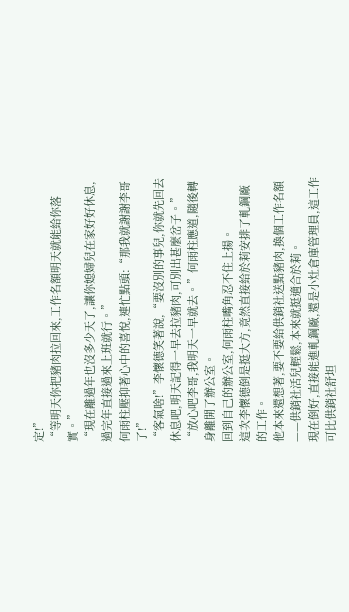定!”
“等明天你把豬肉拉回來,工作名額明天就能給你落實。”
“現在離過年也沒多少天了,讓你媳婦兒在家好好休息,過完年直接過來上班就行。”
何雨柱壓抑著心中的喜悅,連忙點頭:“那我就謝謝李哥了!”
“客氣啥!”李懷德笑著說,“要沒別的事兒,你就先回去休息吧,明天記得一早去拉豬肉,可別出甚麼岔子。”
“放心吧李哥,我明天一早就去。”何雨柱應道,隨後轉身離開了辦公室。
回到自己的辦公室,何雨柱嘴角忍不住上揚。
這次李懷德倒是挺大方,竟然直接給於莉安排了軋鋼廠的工作。
他本來還想著,要不要給供銷社送點豬肉,換個工作名額——供銷社活兒輕鬆,本來就挺適合於莉。
現在倒好,直接能進軋鋼廠,還是小灶倉庫管理員,這工作可比供銷社舒坦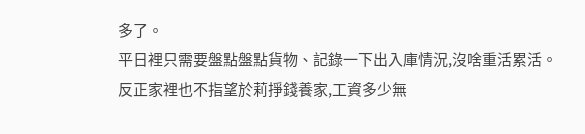多了。
平日裡只需要盤點盤點貨物、記錄一下出入庫情況,沒啥重活累活。
反正家裡也不指望於莉掙錢養家,工資多少無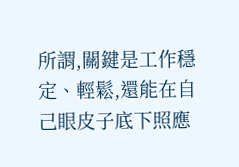所謂,關鍵是工作穩定、輕鬆,還能在自己眼皮子底下照應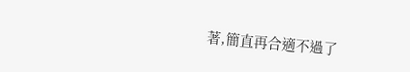著,簡直再合適不過了